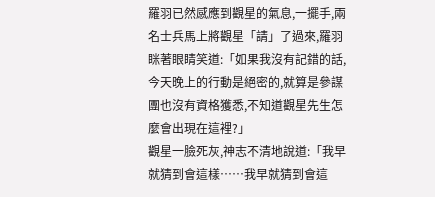羅羽已然感應到觀星的氣息,一擺手,兩名士兵馬上將觀星「請」了過來,羅羽眯著眼睛笑道:「如果我沒有記錯的話,今天晚上的行動是絕密的,就算是參謀團也沒有資格獲悉,不知道觀星先生怎麼會出現在這裡?」
觀星一臉死灰,神志不清地說道:「我早就猜到會這樣……我早就猜到會這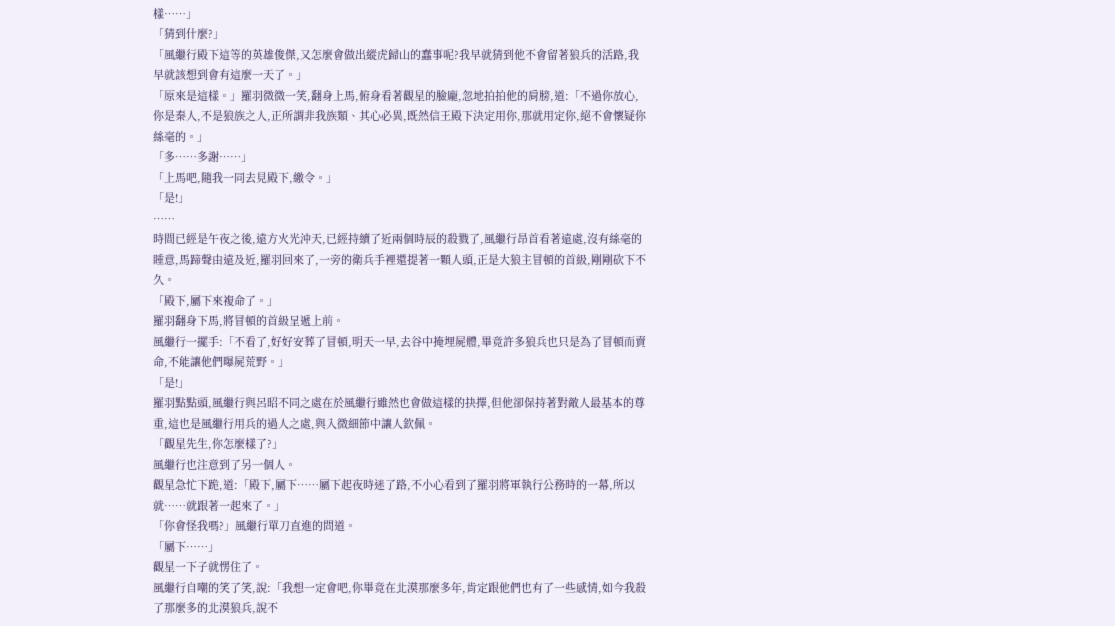樣……」
「猜到什麼?」
「風繼行殿下這等的英雄俊傑,又怎麼會做出縱虎歸山的蠢事呢?我早就猜到他不會留著狼兵的活路,我早就該想到會有這麼一天了。」
「原來是這樣。」羅羽微微一笑,翻身上馬,俯身看著觀星的臉龐,忽地拍拍他的肩膀,道:「不過你放心,你是秦人,不是狼族之人,正所謂非我族類、其心必異,既然信王殿下決定用你,那就用定你,絕不會懷疑你絲毫的。」
「多……多謝……」
「上馬吧,隨我一同去見殿下,繳令。」
「是!」
……
時間已經是午夜之後,遠方火光沖天,已經持續了近兩個時辰的殺戮了,風繼行昂首看著遠處,沒有絲毫的睡意,馬蹄聲由遠及近,羅羽回來了,一旁的衛兵手裡還提著一顆人頭,正是大狼主冒頓的首級,剛剛砍下不久。
「殿下,屬下來複命了。」
羅羽翻身下馬,將冒頓的首級呈遞上前。
風繼行一擺手:「不看了,好好安葬了冒頓,明天一早,去谷中掩埋屍體,畢竟許多狼兵也只是為了冒頓而賣命,不能讓他們曝屍荒野。」
「是!」
羅羽點點頭,風繼行與呂昭不同之處在於風繼行雖然也會做這樣的抉擇,但他卻保持著對敵人最基本的尊重,這也是風繼行用兵的過人之處,與入微細節中讓人欽佩。
「觀星先生,你怎麼樣了?」
風繼行也注意到了另一個人。
觀星急忙下跪,道:「殿下,屬下……屬下起夜時迷了路,不小心看到了羅羽將軍執行公務時的一幕,所以就……就跟著一起來了。」
「你會怪我嗎?」風繼行單刀直進的問道。
「屬下……」
觀星一下子就愣住了。
風繼行自嘲的笑了笑,說:「我想一定會吧,你畢竟在北漠那麼多年,肯定跟他們也有了一些感情,如今我殺了那麼多的北漠狼兵,說不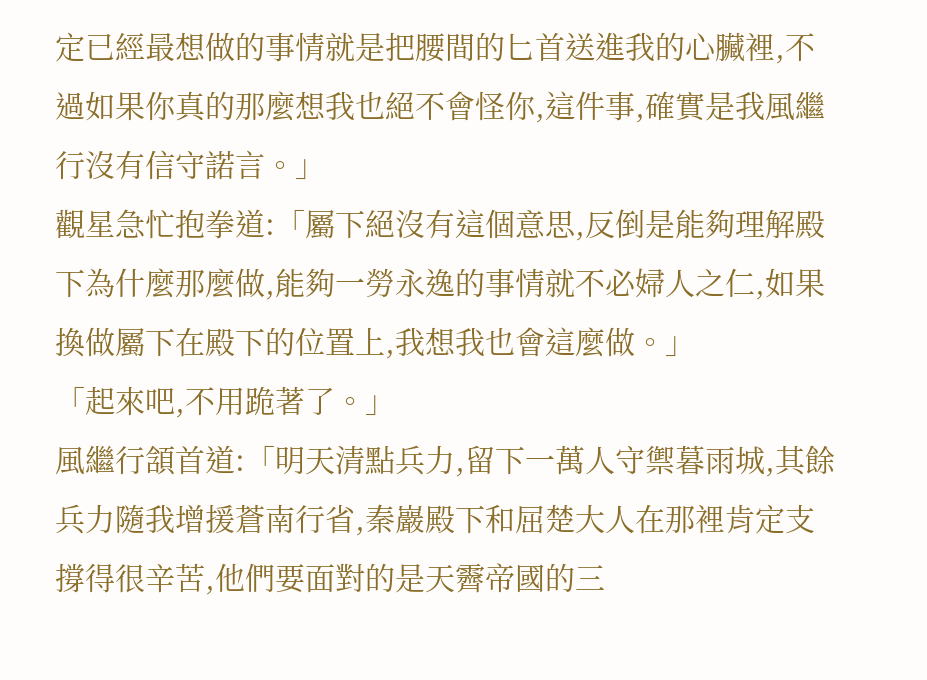定已經最想做的事情就是把腰間的匕首送進我的心臟裡,不過如果你真的那麼想我也絕不會怪你,這件事,確實是我風繼行沒有信守諾言。」
觀星急忙抱拳道:「屬下絕沒有這個意思,反倒是能夠理解殿下為什麼那麼做,能夠一勞永逸的事情就不必婦人之仁,如果換做屬下在殿下的位置上,我想我也會這麼做。」
「起來吧,不用跪著了。」
風繼行頷首道:「明天清點兵力,留下一萬人守禦暮雨城,其餘兵力隨我增援蒼南行省,秦巖殿下和屈楚大人在那裡肯定支撐得很辛苦,他們要面對的是天霽帝國的三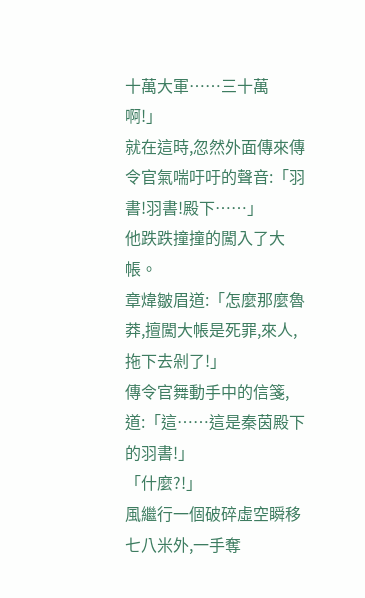十萬大軍……三十萬啊!」
就在這時,忽然外面傳來傳令官氣喘吁吁的聲音:「羽書!羽書!殿下……」
他跌跌撞撞的闖入了大帳。
章煒皺眉道:「怎麼那麼魯莽,擅闖大帳是死罪,來人,拖下去剁了!」
傳令官舞動手中的信箋,道:「這……這是秦茵殿下的羽書!」
「什麼?!」
風繼行一個破碎虛空瞬移七八米外,一手奪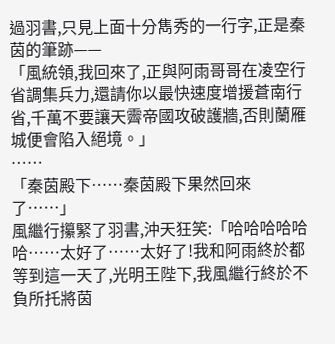過羽書,只見上面十分雋秀的一行字,正是秦茵的筆跡——
「風統領,我回來了,正與阿雨哥哥在凌空行省調集兵力,還請你以最快速度增援蒼南行省,千萬不要讓天霽帝國攻破護牆,否則蘭雁城便會陷入絕境。」
……
「秦茵殿下……秦茵殿下果然回來了……」
風繼行攥緊了羽書,沖天狂笑:「哈哈哈哈哈哈……太好了……太好了!我和阿雨終於都等到這一天了,光明王陛下,我風繼行終於不負所托將茵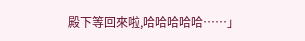殿下等回來啦,哈哈哈哈哈……」